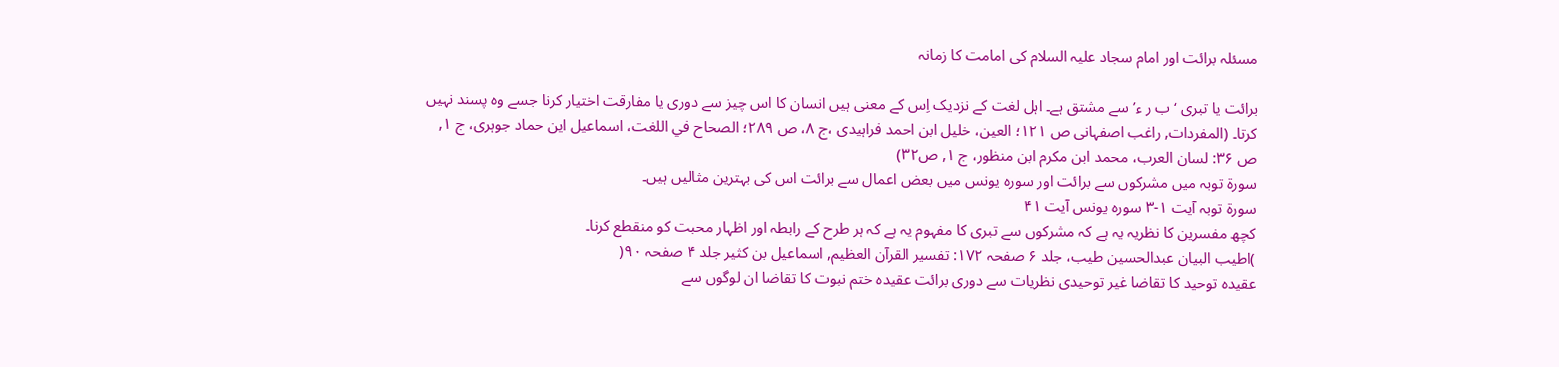مسئلہ برائت اور امام سجاد علیہ السلام کی امامت کا زمانہ

برائت يا تبری ‘ ب ر ء’ سے مشتق ہے۔ اہل لغت کے نزدیک اِس کے معنی ہیں انسان کا اس چیز سے دوری یا مفارقت اختیار کرنا جسے وہ پسند نہیں کرتا۔ (المفردات, راغب اصفہانی ص ۱۲۱؛ العین، خلیل ابن احمد فراہیدی ،ج ۸، ص ۲۸۹؛ الصحاح في اللغت، اسماعیل این حماد جوہری، ج ۱, ص ۳۶: لسان العرب، محمد ابن مکرم ابن منظور، ج ۱, ص۳۲)
سورۃ توبہ میں مشرکوں سے برائت اور سورہ یونس میں بعض اعمال سے برائت اس کی بہترین مثالیں ہیں۔
سورۃ توبہ آیت ۱-۳ سورہ یونس آیت ۴۱
کچھ مفسرین کا نظریہ یہ ہے کہ مشرکوں سے تبری کا مفہوم یہ ہے کہ ہر طرح کے رابطہ اور اظہار محبت کو منقطع کرنا۔
)اطیب البیان عبدالحسین طیب، جلد ۶ صفحہ ۱۷۲: تفسیر القرآن العظیم, اسماعیل بن کثیر جلد ۴ صفحہ ۹۰(
عقیدہ توحید کا تقاضا غیر توحیدی نظریات سے دوری برائت عقیدہ ختم نبوت کا تقاضا ان لوگوں سے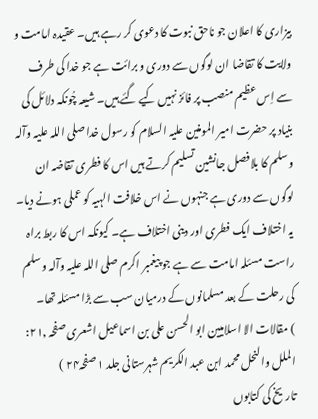بیزاری کا اعلان جو ناحق نبوت کا دعوی کر رہے ہیں۔ عقیدہ امامت و ولایت کا تقاضا ان لوگوں سے دوری و برائت ہے جو خدا کی طرف سے اِس عظیم منصب پر فائز نہیں کیے گئے ہیں۔ شیعہ چُونکہ دلائل کی بنیاد پر حضرت امیر المومنین علیہ السلام کو رسول خدا صلی اللہ علیہ وآلہ وسلم کا بلافصل جانشین تسلیم کرتے ہیں اس کا فطری تقاضہ ان لوگوں سے دوری ہے جنہوں نے اس خلافت الہیہ کو عملی ہونے دیا۔ یہ اختلاف ایک فطری اور دینی اختلاف ہے۔ کیونکہ اس کا ربط براہ راست مسئلہ امامت سے ہے جو پیغمبر اکرم صلی اللہ علیہ وآلہ وسلم کی رحلت کے بعد مسلمانوں کے درمیان سب سے بڑا مسئلہ تھا۔
) مقالات الا اسلامیين ابو الحسن علی بن اسماعیل اشعری صفحہ ٢١٫: الملل والنحل محمد ابن عبد الکریم شہرستانی جلد ١ صفحہ۲۴ )
تاریخ کی کتابوں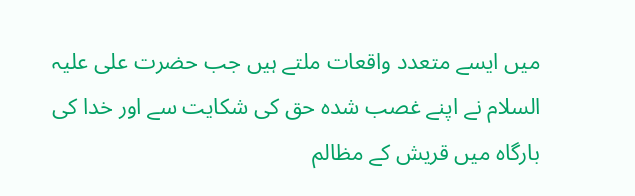میں ایسے متعدد واقعات ملتے ہیں جب حضرت علی علیہ السلام نے اپنے غصب شدہ حق کی شکایت سے اور خدا کی بارگاہ میں قریش کے مظالم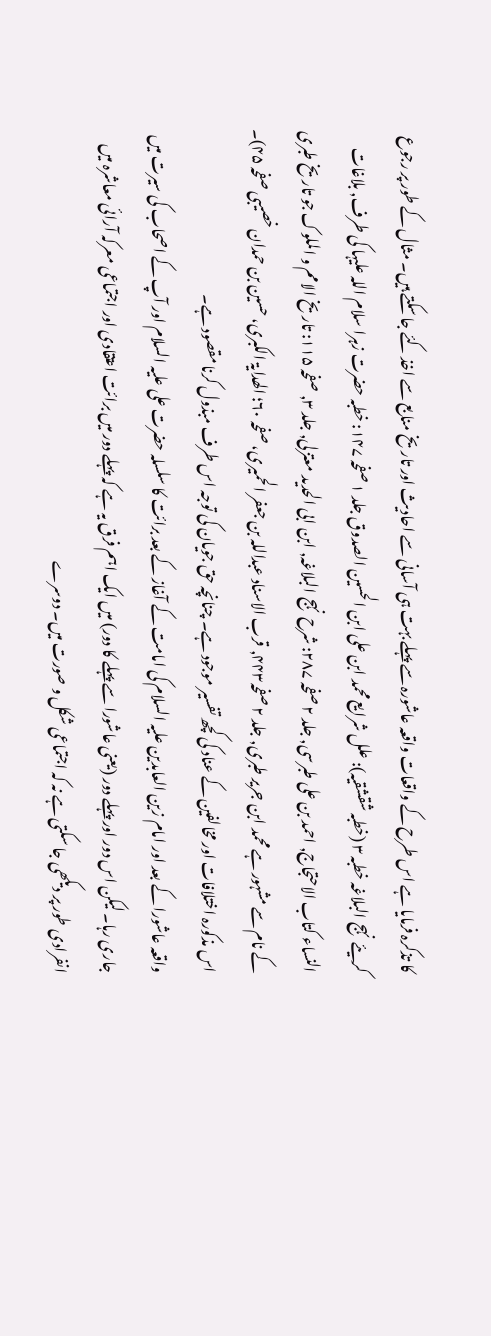کا تذکرہ فرمایا ہے اس طرح کے واقعات واقعہ عاشورہ سے پہلے بہت ہی آسانی سے احادیث اور تاریخ منابع سے اخذ کئے جا سکتے ہیں۔ مثال کے طور پر رجوع کریئے نہج البلاغہ خطبہ ۳ (خطبہ شقشقیہ): علل شرایع محمد ابن علی ابن الحسین الصدوق جلد ۱ صفحہ ۱۴۷: خطبہ حضرت زہرا سلام اللہ علیہا کی طرف, بلاغات النساء کتاب الاحتجاج, احمد بن علی طبرسی, جلد ۲ صفحہ ۲۸۷: شرح نہج البلاغہ, ابن ابی الحدید معتزلی, جلد ۳, صفحہ ۱۱۵: تاریخ الامم و الملوک جو تاریخ طبری کے نام سے مشہور ہے محمد ابن جریر طبری, جلد ۲ صفحہ۴۴۳, قرب الاسناد عبداللہ بن جعفر الحمیری، صفحہ ٦٠؛ الھدایۃ الکبری، حسین بن حمدان خصیبی صفحہ ۴۵)۔ اس مذکورہ اختلافات اور مخالفین کے عناد کی کچھ تفسیر موجود ہے۔ چنانچہ حق جویان کی توجہ اس طرف مبذول کرنا مقصود ہے۔
واقعہ عاشورا کے بعد اور امام زین العابدین علیہ السلام کی امامت کے آغاز کے بعد برائت کا سلسلہ حضرت علی علیہ السلام اور آپ کے اصحاب کی سیرت میں جاری رہا۔ لیکن اس دور اور پہلے دور (یعنی عاشورا سے پہلے کا دور) میں ایک اہم فرق یہ ہے کہ پہلے دور میں برائت اعتقادی اور اجتماعی معرکہ آرائی معاشرہ میں انفرادی طور پر دیکھی جا سکتی ہے نہ کہ اجتماعی شکل و صورت میں۔ دوسرے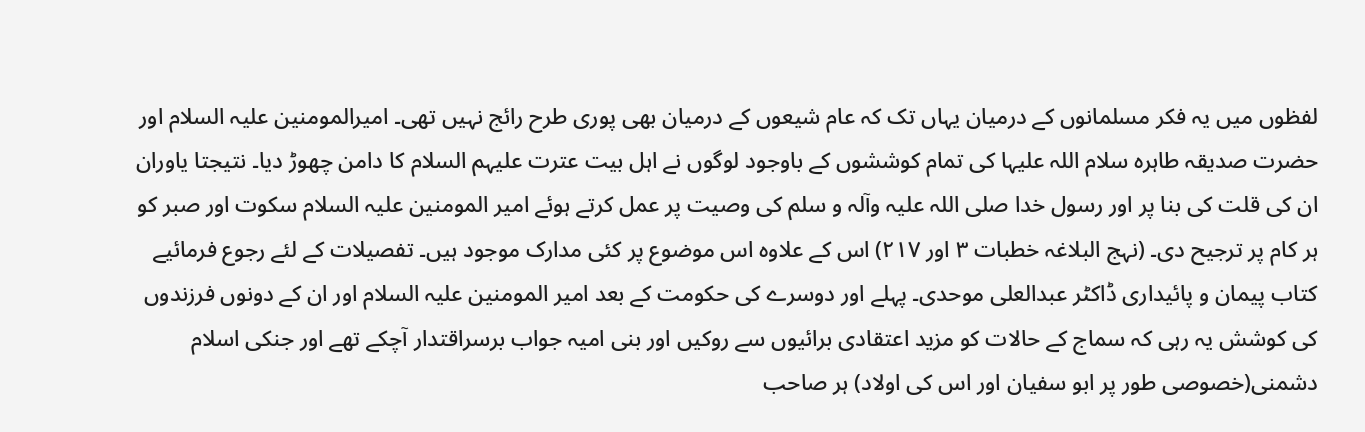لفظوں میں یہ فکر مسلمانوں کے درمیان یہاں تک کہ عام شیعوں کے درمیان بھی پوری طرح رائج نہیں تھی۔ امیرالمومنین علیہ السلام اور حضرت صدیقہ طاہرہ سلام اللہ علیہا کی تمام کوششوں کے باوجود لوگوں نے اہل بیت عترت علیہم السلام کا دامن چھوڑ دیا۔ نتیجتا یاوران ان کی قلت کی بنا پر اور رسول خدا صلی اللہ علیہ وآلہ و سلم کی وصیت پر عمل کرتے ہوئے امیر المومنین علیہ السلام سکوت اور صبر کو ہر کام پر ترجیح دی۔ (نہج البلاغہ خطبات ۳ اور ۲۱۷) اس کے علاوہ اس موضوع پر کئی مدارک موجود ہیں۔ تفصیلات کے لئے رجوع فرمائیے کتاب پیمان و پائیداری ڈاکٹر عبدالعلی موحدی۔ پہلے اور دوسرے کی حکومت کے بعد امیر المومنین علیہ السلام اور ان کے دونوں فرزندوں کی کوشش یہ رہی کہ سماج کے حالات کو مزید اعتقادی برائیوں سے روکیں اور بنی امیہ جواب برسراقتدار آچکے تھے اور جنکی اسلام دشمنی(خصوصی طور پر ابو سفیان اور اس کی اولاد) ہر صاحب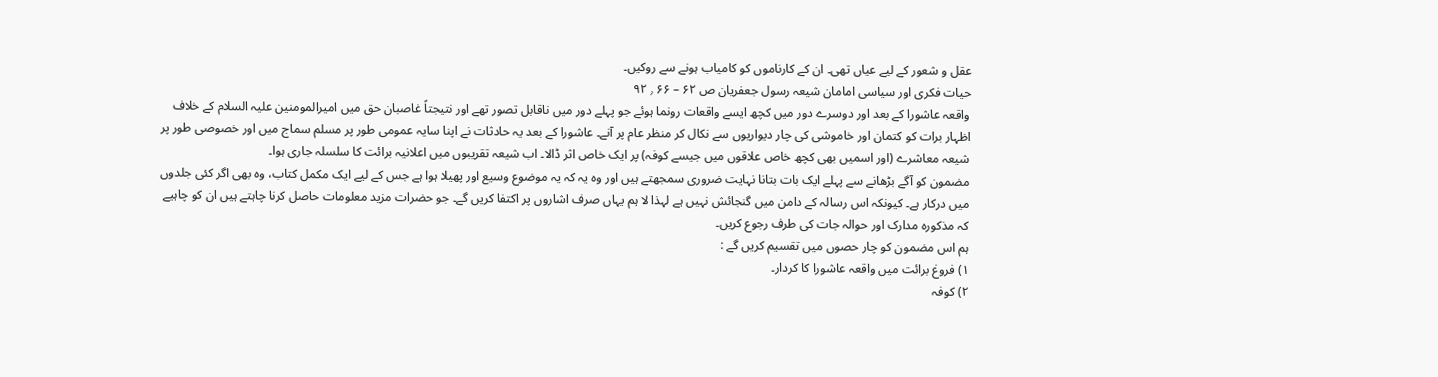عقل و شعور کے لیے عیاں تھی۔ ان کے کارناموں کو کامیاب ہونے سے روکیں۔
حیات فکری اور سیاسی امامان شیعہ رسول جعفریان ص ۶۲ – ۶۶ ٫ ۹۲
واقعہ عاشورا کے بعد اور دوسرے دور میں کچھ ایسے واقعات رونما ہوئے جو پہلے دور میں ناقابل تصور تھے اور نتیجتاً غاصبان حق میں امیرالمومنین علیہ السلام کے خلاف اظہار برات کو کتمان اور خاموشی کی چار دیواریوں سے نکال کر منظر عام پر آنے۔ عاشورا کے بعد یہ حادثات نے اپنا سایہ عمومی طور پر مسلم سماج میں اور خصوصی طور پر شیعہ معاشرے (اور اسمیں بھی کچھ خاص علاقوں میں جیسے کوفہ) پر ایک خاص اثر ڈالا۔ اب شیعہ تقریبوں میں اعلانیہ برائت کا سلسلہ جاری ہوا۔
مضمون کو آگے بڑھانے سے پہلے ایک بات بتانا نہایت ضروری سمجھتے ہیں اور وہ یہ کہ یہ موضوع وسیع اور پھیلا ہوا ہے جس کے لیے ایک مکمل کتاب، وہ بھی اگر کئی جلدوں میں درکار ہے۔ کیونکہ اس رسالہ کے دامن میں گنجائش نہیں ہے لہذا لا ہم یہاں صرف اشاروں پر اکتفا کریں گے۔ جو حضرات مزید معلومات حاصل کرنا چاہتے ہیں ان کو چاہیے کہ مذکورہ مدارک اور حوالہ جات کی طرف رجوع کریں۔
ہم اس مضمون کو چار حصوں میں تقسیم کریں گے :
۱) فروغ برائت میں واقعہ عاشورا کا کردار۔
۲) کوفہ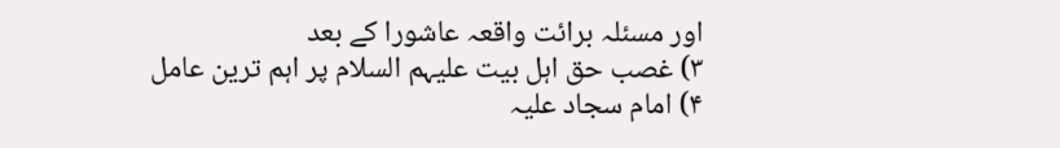اور مسئلہ برائت واقعہ عاشورا کے بعد
۳) غصب حق اہل بیت علیہم السلام پر اہم ترین عامل
۴) امام سجاد علیہ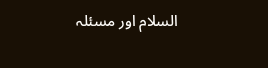السلام اور مسئلہ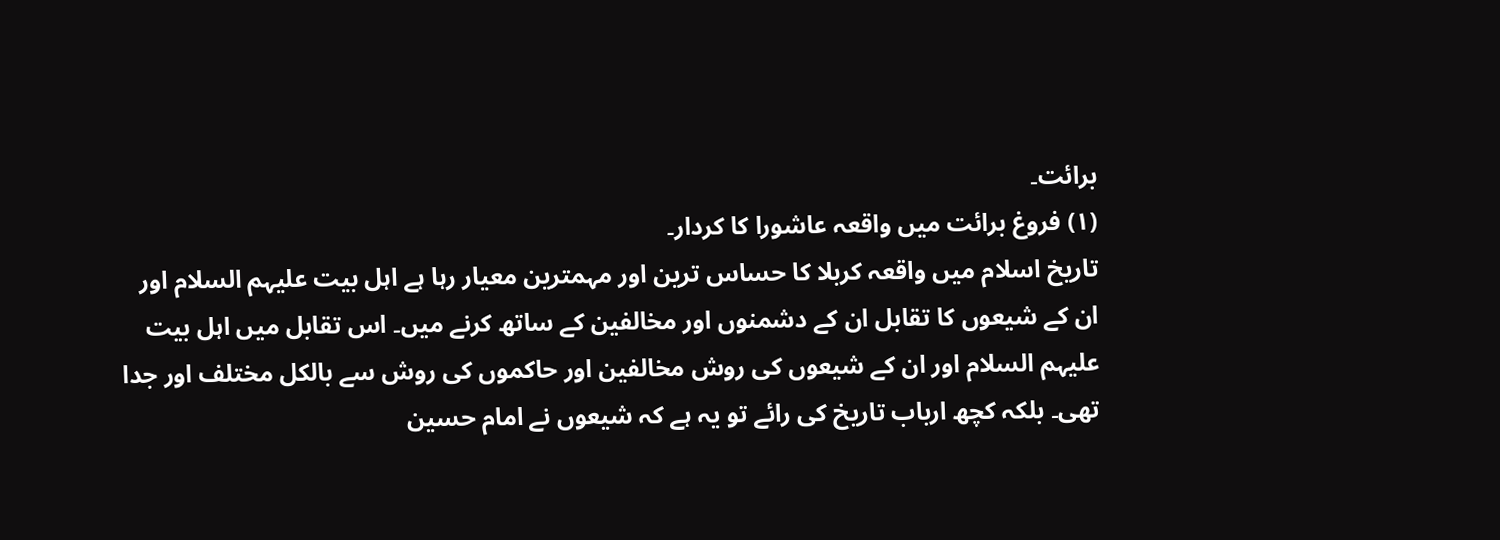برائت۔
(۱) فروغ برائت میں واقعہ عاشورا کا کردار۔
تاریخ اسلام میں واقعہ کربلا کا حساس ترین اور مہمترین معیار رہا ہے اہل بیت علیہم السلام اور ان کے شیعوں کا تقابل ان کے دشمنوں اور مخالفین کے ساتھ کرنے میں۔ اس تقابل میں اہل بیت علیہم السلام اور ان کے شیعوں کی روش مخالفین اور حاکموں کی روش سے بالکل مختلف اور جدا تھی۔ بلکہ کچھ ارباب تاریخ کی رائے تو یہ ہے کہ شیعوں نے امام حسین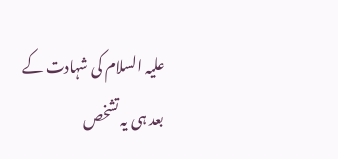علیہ السلام کی شہادت کے بعد ہی یہ تشخص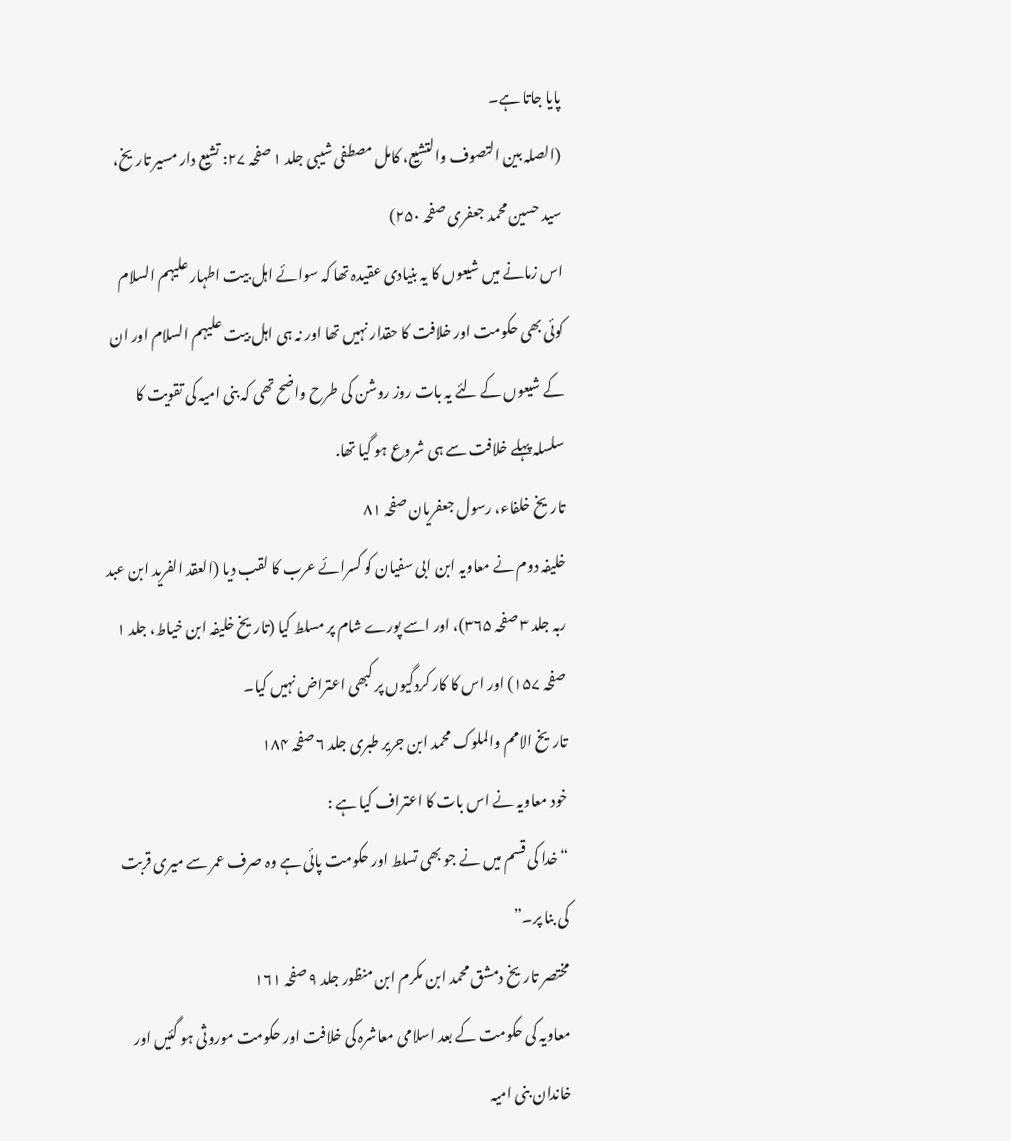پایا جاتا ہے۔
(الصلہ بین التصوف والتشیع، کامل مصطفی شیبی جلد ۱ صفحہ ۲۷: تشیع دار مسیر تاریخ، سید حسین محمد جعفری صفحہ ۲۵۰)
اس زمانے میں شیعوں کا یہ بنیادی عقیدہ تھا کہ سوائے اہل بیت اطہار علیہم السلام کوئی بھی حکومت اور خلافت کا حقدار نہیں تھا اور نہ ہی اہل بیت علیہم السلام اور ان کے شیعوں کے لئے یہ بات روز روشن کی طرح واضح تھی کہ بنی امیہ کی تقویت کا سلسلہ پہلے خلافت سے ہی شروع ہو گیا تھا.
تاریخ خلفاء، رسول جعفریان صفحہ ۸۱
خلیفہ دوم نے معاویہ ابن ابی سفیان کو کسرائے عرب کا لقب دیا (العقد الفرید ابن عبد ربہ جلد ۳ صفحہ ۳۶۵)، اور اسے پورے شام پر مسلط کیا (تاریخ خلیفہ ابن خیاط، جلد ۱ صفحہ ۱۵۷) اور اس کا کار کردگیوں پر کبھی اعتراض نہیں کیا۔
تاریخ الامم والملوک محمد ابن جریر طبری جلد ۶ صفحہ ۱۸۴
خود معاویہ نے اس بات کا اعتراف کیا ہے :
“خدا کی قسم میں نے جو بھی تسلط اور حکومت پائی ہے وہ صرف عمر سے میری قربت کی بنا پر۔”
مختصر تاریخ دمشق محمد ابن مکرم ابن منظور جلد ۹ صفحہ ۱۶۱
معاویہ کی حکومت کے بعد اسلامی معاشرہ کی خلافت اور حکومت موروثی ہو گئیں اور خاندان بنی امیہ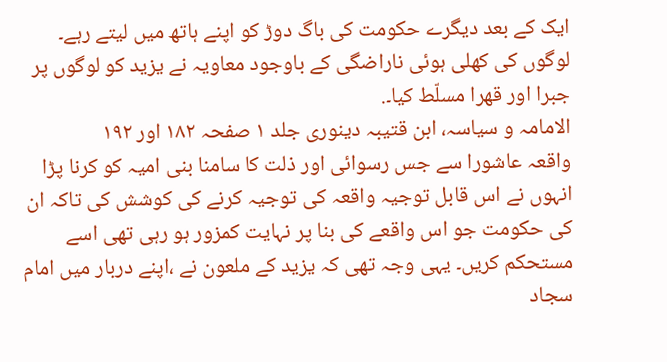ایک کے بعد دیگرے حکومت کی باگ دوڑ کو اپنے ہاتھ میں لیتے رہے۔ لوگوں کی کھلی ہوئی ناراضگی کے باوجود معاویہ نے یزید کو لوگوں پر جبرا اور قهرا مسلّط کیا۔.
الامامہ و سیاسہ، ابن قتیبہ دینوری جلد ۱ صفحہ ۱۸۲ اور ۱۹۲
واقعہ عاشورا سے جس رسوائی اور ذلت کا سامنا بنی امیہ کو کرنا پڑا انہوں نے اس قابل توجیہ واقعہ کی توجیہ کرنے کی کوشش کی تاکہ ان کی حکومت جو اس واقعے کی بنا پر نہایت کمزور ہو رہی تھی اسے مستحکم کریں۔ یہی وجہ تھی کہ یزید کے ملعون نے ،اپنے دربار میں امام سجاد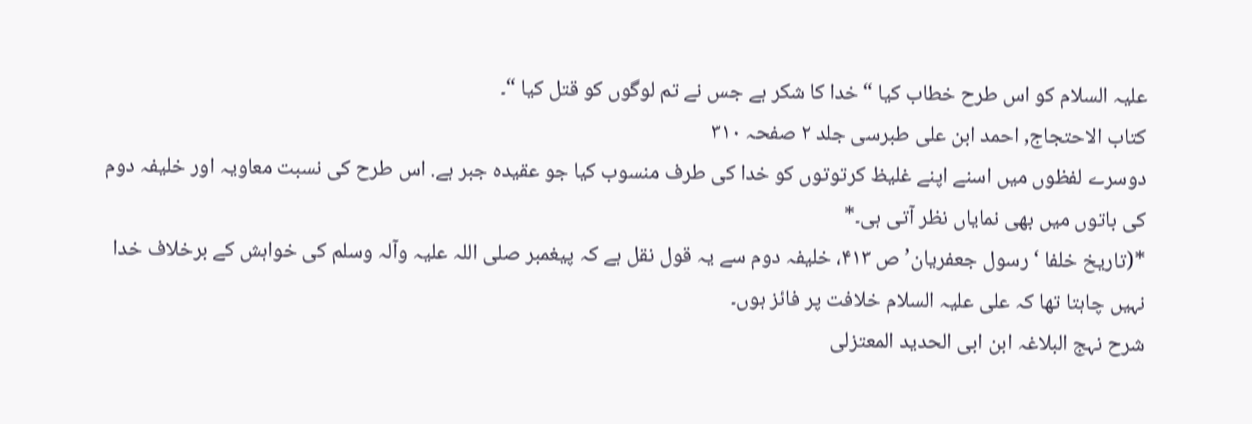علیہ السلام کو اس طرح خطاب کیا “خدا کا شکر ہے جس نے تم لوگوں کو قتل کیا “۔
کتاب الاحتجاج, احمد ابن علی طبرسی جلد ۲ صفحہ ۳۱۰
دوسرے لفظوں میں اسنے اپنے غلیظ کرتوتوں کو خدا کی طرف منسوب کیا جو عقیدہ جبر ہے. اس طرح کی نسبت معاویہ اور خلیفہ دوم کی باتوں میں بھی نمایاں نظر آتی ہی۔*
*(تاریخ خلفا ‘رسول جعفریان’ ص ۴۱۳، خلیفہ دوم سے یہ قول نقل ہے کہ پیغمبر صلی اللہ علیہ وآلہ وسلم کی خواہش کے برخلاف خدا نہیں چاہتا تھا کہ علی علیہ السلام خلافت پر فائز ہوں۔
شرح نہج البلاغہ ابن ابی الحدید المعتزلی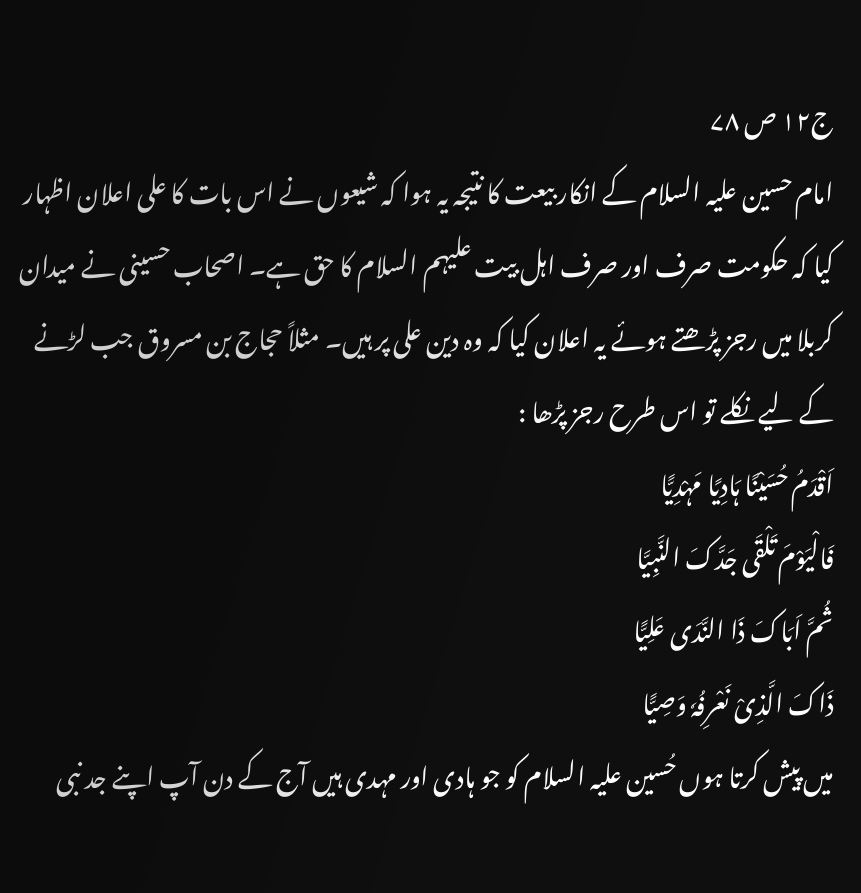ج۱۲ ص ۷۸
امام حسین علیہ السلام کے انکار بیعت کا نتیجہ یہ ہوا کہ شیعوں نے اس بات کا علی اعلان اظہار کیا کہ حکومت صرف اور صرف اہل بیت علیہم السلام کا حق ہے۔ اصحاب حسینی نے میدان کربلا میں رجز پڑھتے ہوئے یہ اعلان کیا کہ وہ دین علی پر ہیں۔ مثلاً حجاج بن مسروق جب لڑنے کے لیے نکلے تو اس طرح رجز پڑھا :
اَقْدَمُ حُسَیْنًا ہَادِیًا مَہْدِیًّا
فَالْیَوْمَ تَلْقَی جَدَّکَ النَّبِیَّا
ثُمَّ اَبَاکَ ذَا النَّدَی عَلِیًّا
ذَاکَ الَّذِیْ نَعْرِفُہٗ وَصِیًّا
میں پیش کرتا ہوں حُسین علیہ السلام کو جو ہادی اور مہدی ہیں آج کے دن آپ اپنے جد نبی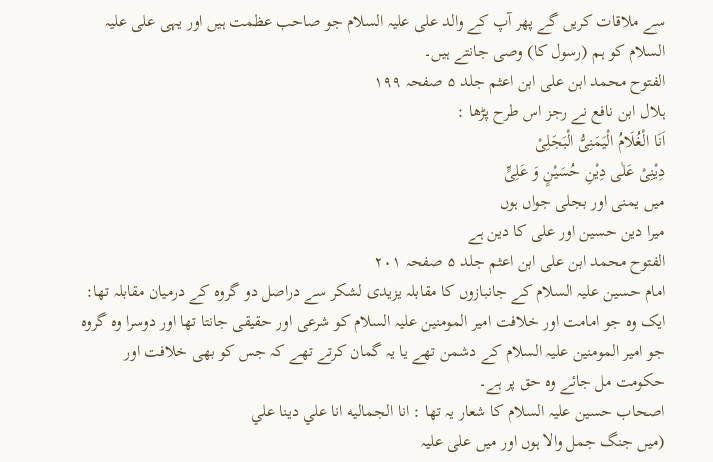سے ملاقات کریں گے پھر آپ کے والد علی علیہ السلام جو صاحب عظمت ہیں اور یہی علی علیہ السلام کو ہم (رسول کا) وصی جانتے ہیں۔
الفتوح محمد ابن علی ابن اعثم جلد ۵ صفحہ ۱۹۹
ہلال ابن نافع نے رجز اس طرح پڑھا :
اَنَا الْغُلَامُ الْیَمَنِیُّ الْبَجَلِیْ
دِیْنِیْ عَلٰی دِیْنِ حُسَیْنٍ وَ عَلِیٍّ
میں یمنی اور بجلی جواں ہوں
میرا دین حسین اور علی کا دین ہے
الفتوح محمد ابن علی ابن اعثم جلد ۵ صفحہ ٢٠١
امام حسین علیہ السلام کے جانبازوں کا مقابلہ یزیدی لشکر سے دراصل دو گروہ کے درمیان مقابلہ تھا: ایک وہ جو امامت اور خلافت امیر المومنین علیہ السلام کو شرعی اور حقیقی جانتا تھا اور دوسرا وہ گروہ جو امیر المومنین علیہ السلام کے دشمن تھے یا یہ گمان کرتے تھے کہ جس کو بھی خلافت اور حکومت مل جائے وہ حق پر ہے۔
اصحاب حسین علیہ السلام کا شعار یہ تھا : انا الجماليه انا علي دينا علي
(میں جنگ جمل والا ہوں اور میں علی علیہ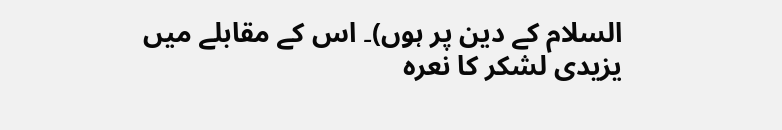السلام کے دین پر ہوں)۔ اس کے مقابلے میں یزیدی لشکر کا نعرہ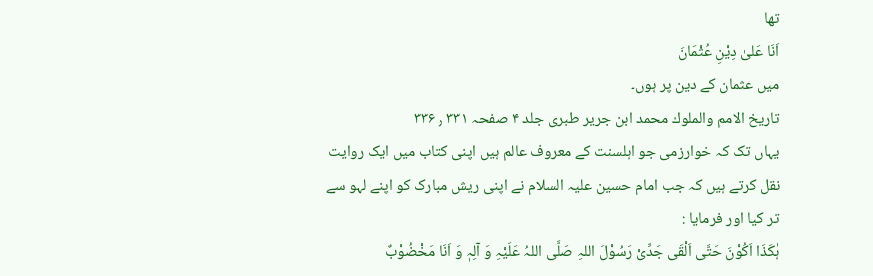تھا
اَنَا عَلیٰ دِیْنِ عُثْمَانَ
میں عثمان کے دین پر ہوں۔
تاریخ الامم والملوك محمد ابن جریر طبری جلد ۴ صفحہ ۳۳۱ ٫ ۳۳۶
یہاں تک کہ خوارزمی جو اہلسنت کے معروف عالم ہیں اپنی کتاب میں ایک روایت نقل کرتے ہیں کہ جب امام حسین علیہ السلام نے اپنی ریش مبارک کو اپنے لہو سے تر کیا اور فرمایا :
ہٰکَذَا اَکُوْنَ حَتَّی اَلْقَی جَدِّیْ رَسُوْلَ اللہِ صَلَّی اللہُ عَلَیْہِ وَ آلِہٖ وَ اَنَا مَخْضُوْبٌ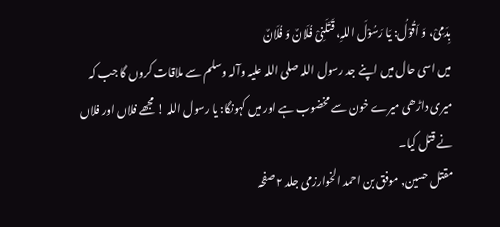بِدَمِیْ، وَ اَقُوْلُ: یَا رَسُوْلَ اللہِ، قَتَلَنِیْ فُلَانٌ وَ فُلَانٌ
میں اسی حال میں اپنے جد رسول اللہ صلی اللہ علیہ وآلہ وسلم سے ملاقات کروں گا جب کہ میری داڑھی میرے خون سے مخضوب ہے اور میں کہونگا: یا رسول اللہ ! مجھے فلاں اور فلاں نے قتل کیا۔
مقتل حسین, موفق بن احمد الخوارزمی جلد ۲ صفحہ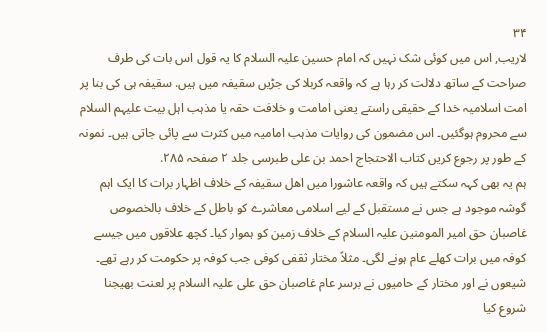۳۴
لاریب, اس میں کوئی شک نہیں کہ امام حسین علیہ السلام کا یہ قول اس بات کی طرف صراحت کے ساتھ دلالت کر رہا ہے کہ واقعہ کربلا کی جڑیں سقیفہ میں ہیں. سقیفہ ہی کی بنا پر امت اسلامیہ خدا کے حقیقی راستے یعنی امامت و خلافت حقہ یا مذہب اہل بیت علیہم السلام سے محروم ہوگئیں۔ اس مضمون کی روایات مذہب امامیہ میں کثرت سے پائی جاتی ہیں۔ نمونہ کے طور پر رجوع کریں کتاب الاحتجاج احمد بن علی طبرسی جلد ۲ صفحہ ۲۸۵.
ہم یہ بھی کہہ سکتے ہیں کہ واقعہ عاشورا میں اھل سقیفہ کے خلاف اظہار برات کا ایک اہم گوشہ موجود ہے جس نے مستقبل کے لیے اسلامی معاشرے کو باطل کے خلاف بالخصوص غاصبان حق امیر المومنین علیہ السلام کے خلاف زمین کو ہموار کیا۔ کچھ علاقوں میں جیسے کوفہ میں برات کھلے عام ہونے لگی۔ مثلاً مختار ثقفی کوفی جب کوفہ پر حکومت کر رہے تھے۔ شیعوں نے اور مختار کے حامیوں نے برسر عام غاصبان حق علی علیہ السلام پر لعنت بھیجنا شروع کیا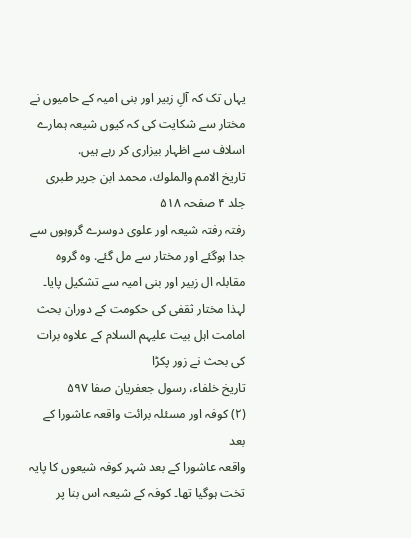یہاں تک کہ آلِ زبیر اور بنی امیہ کے حامیوں نے مختار سے شکایت کی کہ کیوں شیعہ ہمارے اسلاف سے اظہار بیزاری کر رہے ہیں.
تاریخ الامم والملوك، محمد ابن جریر طبری جلد ۴ صفحہ ۵۱۸
رفتہ رفتہ شیعہ اور علوی دوسرے گروہوں سے جدا ہوگئے اور مختار سے مل گئے. وہ گروہ مقابلہ ال زبیر اور بنی امیہ سے تشکیل پایا۔ لہذا مختار ثقفی کی حکومت کے دوران بحث امامت اہل بیت علیہم السلام کے علاوہ برات کی بحث نے زور پکڑا
تاریخ خلفاء، رسول جعفریان صفا ۵۹۷
(۲) کوفہ اور مسئلہ برائت واقعہ عاشورا کے بعد
واقعہ عاشورا کے بعد شہر کوفہ شیعوں کا پایہ تخت ہوگیا تھا۔ کوفہ کے شیعہ اس بنا پر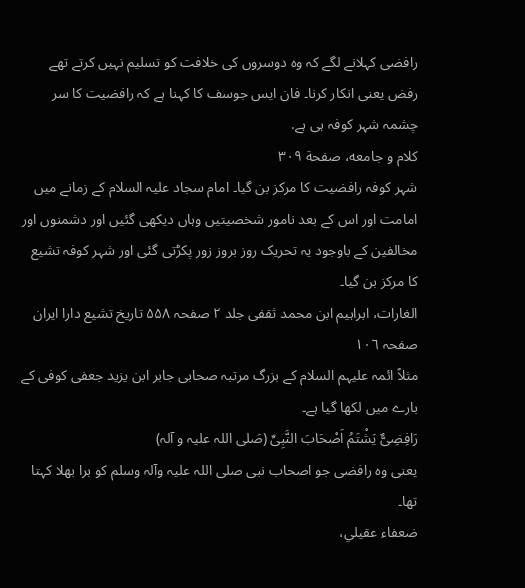رافضی کہلانے لگے کہ وہ دوسروں کی خلافت کو تسلیم نہیں کرتے تھے رفض یعنی انکار کرنا۔ فان ايس جوسف کا کہنا ہے کہ رافضیت کا سر چشمہ شہر کوفہ ہی ہے.
كلام و جامعه، صفحة ٣٠٩
شہر کوفہ رافضیت کا مرکز بن گیا۔ امام سجاد علیہ السلام کے زمانے میں امامت اور اس کے بعد نامور شخصیتیں وہاں دیکھی گئیں اور دشمنوں اور مخالفین کے باوجود یہ تحریک روز بروز زور پکڑتی گئی اور شہر کوفہ تشیع کا مرکز بن گیا۔
الغارات، ابراہیم ابن محمد ثقفی جلد ۲ صفحہ ۵۵۸ تاریخ تشیع دارا ايران صفحہ ١٠٦
مثلاً ائمہ علیہم السلام کے بزرگ مرتبہ صحابی جابر ابن یزید جعفی كوفی کے بارے میں لکھا گیا ہے۔
رَافِضِیٌّ یَشْتَمُ اَصْحَابَ النَّبِیِّ (صَلی اللہ علیہ و آلہ)
یعنی وہ رافضی جو اصحاب نبی صلی اللہ علیہ وآلہ وسلم کو برا بھلا کہتا تھا۔
ضعفاء عقيلي،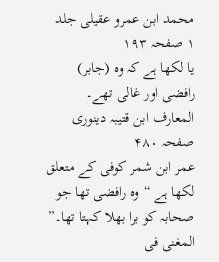محمد ابن عمرو عقیلی جلد ۱ صفحہ ١٩٣
یا لکھا ہے کہ وہ (جابر) رافضی اور غالی تھے۔
المعارف ابن قتیبہ دینوری صفحہ ۴۸۰
عمر ابن شمر کوفی کے متعلق لکھا ہے “وہ رافضی تھا جو صحابہ کو برا بھلا کہتا تھا۔”
المغنی فی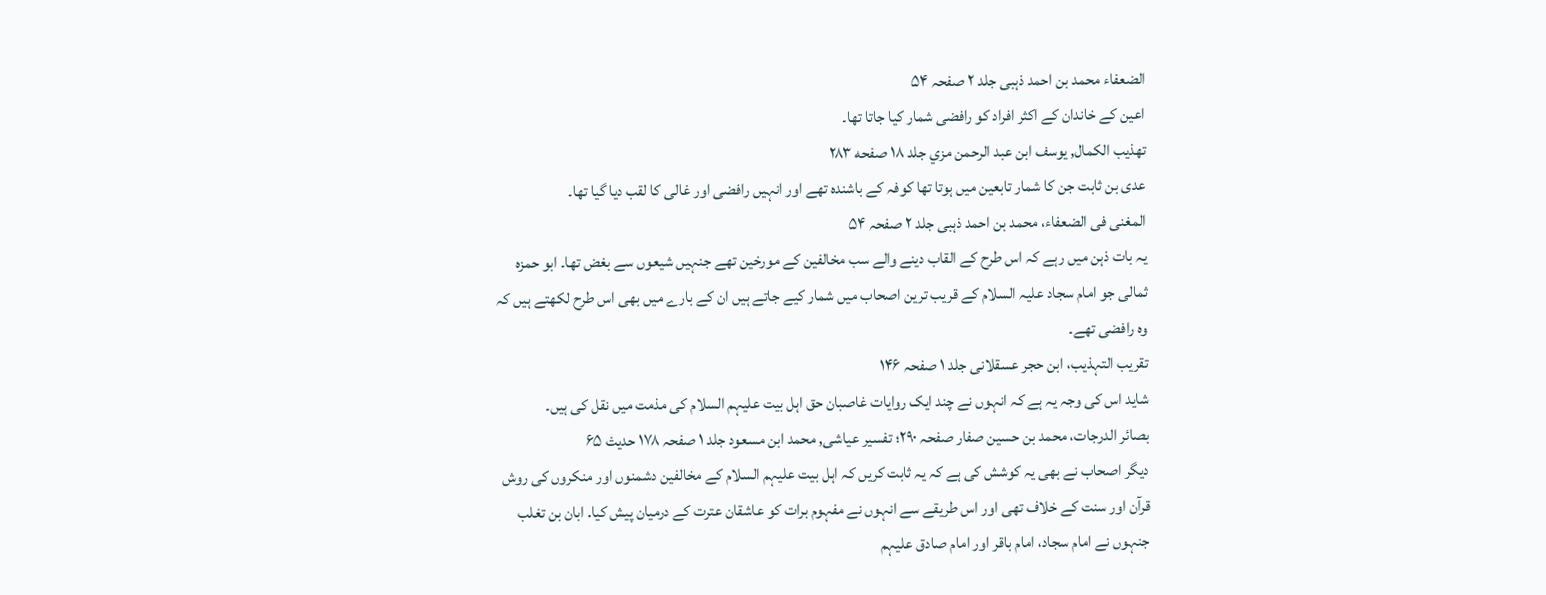الضعفاء محمد بن احمد ذہبی جلد ۲ صفحہ ۵۴
اعين کے خاندان کے اکثر افراد کو رافضی شمار کیا جاتا تھا۔
تهذيب الكمال, يوسف ابن عبد الرحمن مزي جلد ١٨ صفحه ٢٨٣
عدی بن ثابت جن کا شمار تابعین میں ہوتا تھا کوفہ کے باشندہ تھے اور انہیں رافضی اور غالی کا لقب دیا گیا تھا۔
المغنی فی الضعفاء، محمد بن احمد ذہبی جلد ۲ صفحہ ۵۴
یہ بات ذہن میں رہے کہ اس طرح کے القاب دینے والے سب مخالفین کے مورخین تھے جنہیں شیعوں سے بغض تھا۔ ابو حمزہ ثمالی جو امام سجاد علیہ السلام کے قریب ترین اصحاب میں شمار کیے جاتے ہیں ان کے بارے میں بھی اس طرح لکھتے ہیں کہ وہ رافضی تھے۔
تقریب التہذیب، ابن حجر عسقلانی جلد ۱ صفحہ ۱۴۶
شاید اس کی وجہ یہ ہے کہ انہوں نے چند ایک روایات غاصبان حق اہل بیت علیہم السلام کی مذمت میں نقل کی ہیں۔
بصائر الدرجات، محمد بن حسین صفار صفحہ ۲۹۰؛ تفسیر عیاشی, محمد ابن مسعود جلد ۱ صفحہ ۱۷۸ حدیث ۶۵
دیگر اصحاب نے بھی یہ کوشش کی ہے کہ یہ ثابت کریں کہ اہل بیت علیہم السلام کے مخالفین دشمنوں اور منکروں کی روش قرآن اور سنت کے خلاف تھی اور اس طریقے سے انہوں نے مفہوم برات کو عاشقان عترت کے درمیان پیش کیا. ابان بن تغلب جنہوں نے امام سجاد، امام باقر اور امام صادق علیہم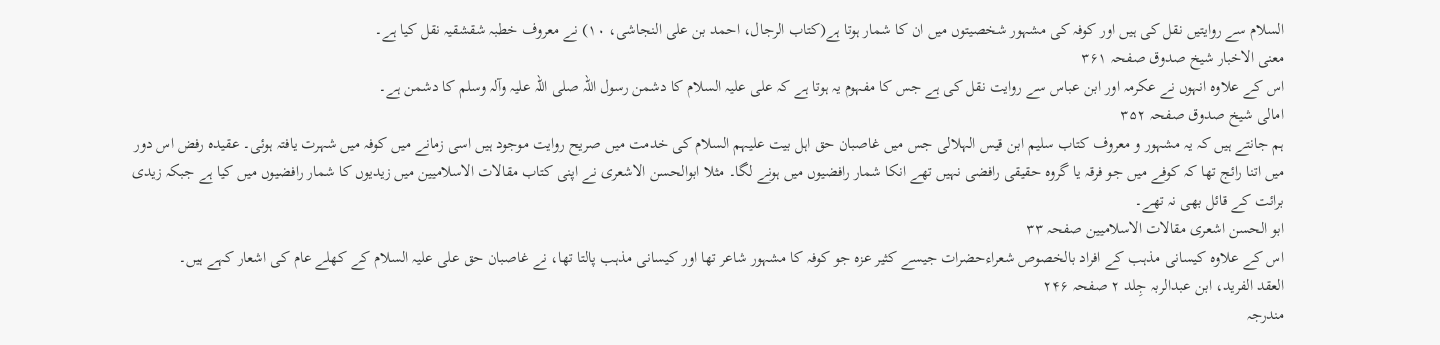السلام سے روایتیں نقل کی ہیں اور کوفہ کی مشہور شخصیتوں میں ان کا شمار ہوتا ہے(کتاب الرجال، احمد بن علی النجاشی، ۱۰) نے معروف خطبہ شقشقیہ نقل کیا ہے۔
معنی الاخبار شیخ صدوق صفحہ ۳۶۱
اس کے علاوہ انہوں نے عکرمہ اور ابن عباس سے روایت نقل کی ہے جس کا مفہوم یہ ہوتا ہے کہ علی علیہ السلام کا دشمن رسول اللہ صلی اللہ علیہ وآلہ وسلم کا دشمن ہے۔
امالی شیخ صدوق صفحہ ۳۵۲
ہم جانتے ہیں کہ یہ مشہور و معروف کتاب سلیم ابن قیس الہلالی جس میں غاصبان حق اہل بیت علیہم السلام کی خدمت میں صریح روایت موجود ہیں اسی زمانے میں کوفہ میں شہرت یافتہ ہوئی۔ عقیدہ رفض اس دور میں اتنا رائج تھا کہ کوفے میں جو فرقہ یا گروہ حقیقی رافضی نہیں تھے انکا شمار رافضیوں میں ہونے لگا۔ مثلا ابوالحسن الاشعری نے اپنی کتاب مقالات الاسلامیین میں زیدیوں کا شمار رافضیوں میں کیا ہے جبکہ زیدی برائت کے قائل بھی نہ تھے۔
ابو الحسن اشعری مقالات الاسلامیین صفحہ ۳۳
اس کے علاوہ کیسانی مذہب کے افراد بالخصوص شعراءحضرات جیسے کثیر عزه جو کوفہ کا مشہور شاعر تھا اور کیسانی مذہب پالتا تھا، نے غاصبان حق علی علیہ السلام کے کھلے عام کی اشعار کہے ہیں۔
العقد الفرید، ابن عبدالربہ جِلد ۲ صفحہ ۲۴۶
مندرجہ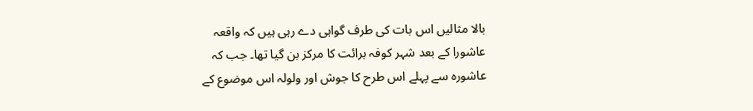بالا مثالیں اس بات کی طرف گواہی دے رہی ہیں کہ واقعہ عاشورا کے بعد شہر کوفہ برائت کا مرکز بن گیا تھا۔ جب کہ عاشورہ سے پہلے اس طرح کا جوش اور ولولہ اس موضوع کے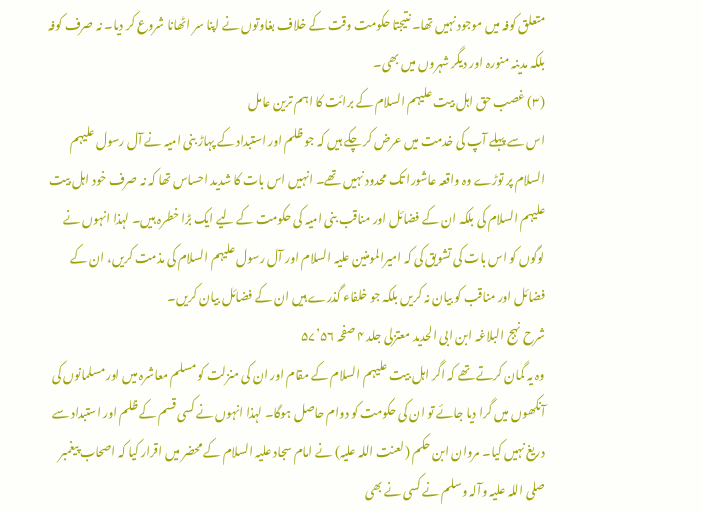متعلق کوفہ میں موجود نہیں تھا۔ نتیجتا حکومت وقت کے خلاف بغاوتوں نے اپنا سر اٹھانا شروع کر دیا۔ نہ صرف کوفہ بلکہ مدینہ منورہ اور دیگر شہروں میں بھی۔
(۳) غصب حق اہل بیت علیہم السلام کے برائت کا اہم ترین عامل
اس سے پہلے آپ کی خدمت میں عرض کر چکے ہیں کہ جو ظلم اور استبداد کے پہاڑ بنی امیہ نے آل رسول علیہم السلام پر توڑے وہ واقعہ عاشورا تک محدود نہیں تھے۔ انہیں اس بات کا شدید احساس تھا کہ نہ صرف خود اہل بیت علیہم السلام کی بلکہ ان کے فضائل اور مناقب بنی امیہ کی حکومت کے لیے ایک بڑا خطرہ ہیں۔ لہذا انہوں نے لوگوں کو اس بات کی تشویق کی کہ امیرالمومنین علیہ السلام اور آل رسول علیہم السلام کی مذمت کریں، ان کے فضائل اور مناقب کو بیان نہ کریں بلکہ جو خلفاء گذرے ہیں ان کے فضائل بیان کریں۔
شرح نہج البلاغہ ابن ابی الحدید معتزلی جلد ۴ صفحہ ۵۶’۵۷
وہ یہ گمان کرتے تھے کہ اگر اہل بیت علیہم السلام کے مقام اور ان کی منزلت کو مسلم معاشرہ میں اور مسلمانوں کی آنکھوں میں گرا دیا جائے تو ان کی حکومت کو دوام حاصل ہوگا۔ لہذا انہوں نے کسی قسم کے ظلم اور استبداد سے دریغ نہیں کیا۔ مروان ابن حکم (لعنت اللہ علیہ) نے امام سجاد علیہ السلام کے محضر میں اقرار کیا کہ اصحاب پیغمبر صلی اللہ علیہ وآلہ وسلم نے کسی نے بھی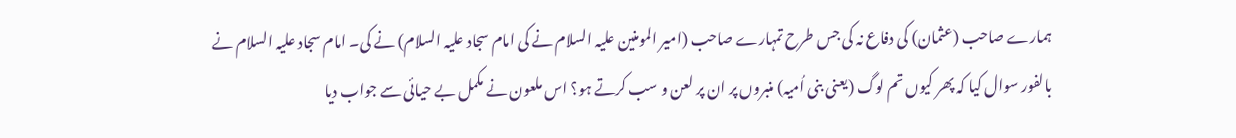ہمارے صاحب (عثمان) کی دفاع نہ کی جس طرح تمہارے صاحب (امیر المومنین علیہ السلام نے کی امام سجاد علیہ السلام) نے کی۔ امام سجاد علیہ السلام نے بالفور سوال کیا کہ پھر کیوں تم لوگ (یعنی بنی اُمیہ) منبروں پر ان پر لعن و سب کرتے ہو؟ اس ملعون نے مکمل بے حیائی سے جواب دیا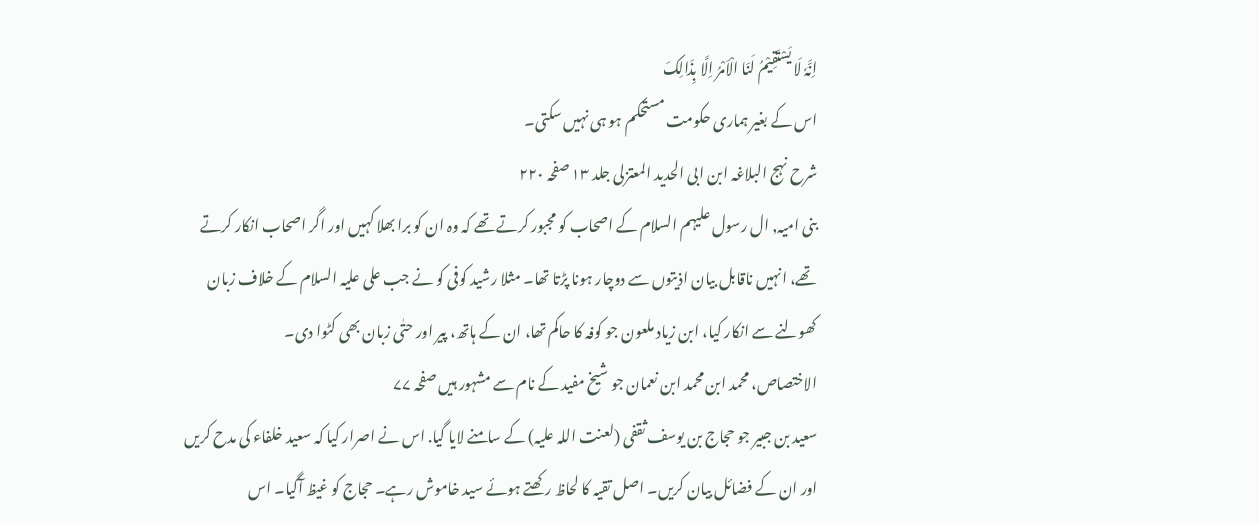اِنَّہٗ لَا یَسْتَقِیْمُ لَنَا الْاَمْرُ اِلَّا بِذَالِکَ
اس کے بغیر ہماری حکومت مستحکم ہو ہی نہیں سکتی۔
شرح نہج البلاغہ ابن ابی الحدید المعتزلی جلد ۱۳ صفحہ ۲۲۰
بنی امیہ, ال رسول علیہم السلام کے اصحاب کو مجبور کرتے تھے کہ وہ ان کو برا بھلا کہیں اور اگر اصحاب انکار کرتے تھے، انہیں ناقابل بیان اذیتوں سے دوچار ہونا پڑتا تھا۔ مثلا رشید کوفی کو نے جب علی علیہ السلام کے خلاف زبان کھولنے سے انکار کیا، ابن زیاد ملعون جو کوفہ کا حاکم تھا، ان کے ہاتھ، پیر اور حتٰی زبان بھی کٹوا دی۔
الاختصاص، محمد ابن محمد ابن نعمان جو شیخ مفید کے نام سے مشہور ہیں صفحہ ۷۷
سعید بن جبیر جو حجاج بن یوسف ثقفی (لعنت اللہ علیہ) کے سامنے لایا گیا. اس نے اصرار کیا کہ سعید خلفاء کی مدح کریں اور ان کے فضائل بیان کریں۔ اصل تقیہ کا لحاظ رکھتے ہوئے سید خاموش رہے۔ حجاج کو غیظ آگیا۔ اس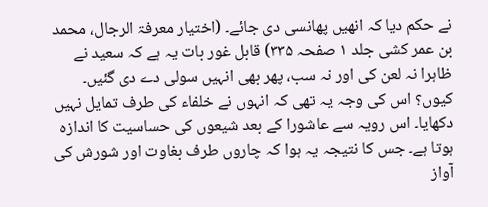نے حکم دیا کہ انھیں پھانسی دی جائے۔ (اختیار معرفۃ الرجال، محمد بن عمر کشی جلد ۱ صفحہ ۳۳۵) قابل غور بات یہ ہے کہ سعید نے ظاہرا نہ لعن کی اور نہ سب، پھر بھی انہیں سولی دے دی گئیں۔ کیوں؟ اس کی وجہ یہ تھی کہ انہوں نے خلفاء کی طرف تمایل نہیں دکھایا۔ اس رویہ سے عاشورا کے بعد شیعوں کی حساسیت کا اندازہ ہوتا ہے۔ جس کا نتیجہ یہ ہوا کہ چاروں طرف بغاوت اور شورش کی آواز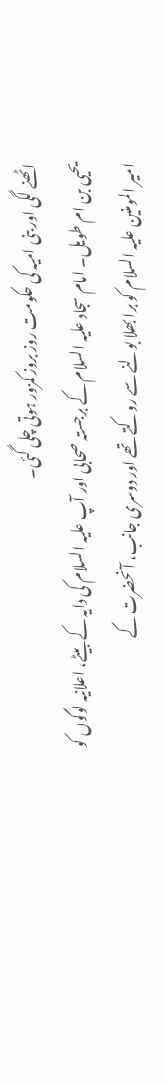اٹھنے لگی اور بنی امیہ کی حکومت روز بروز کمزور ہوتی چلی گئی۔
یحیی بن ام طویل۔ امام سجاد علیہ السلام کے برجستہ صحابی اور آپ علیہ السلام کی دایہ کے بیٹے، اعلانیہ لوگوں کو امیر المومنین علیہ السلام کو برا بھلا بولنے سے روکتے تھے اور دوسری جانب، آنحضرت کے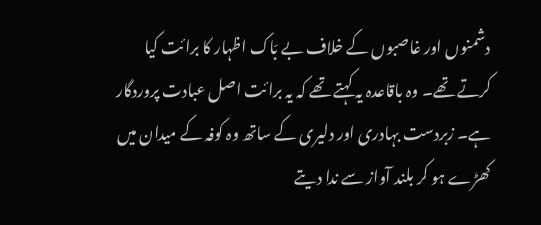دشمنوں اور غاصبوں کے خلاف بے بّاک اظہار کا برائت کیا کرتے تھے۔ وہ باقاعدہ یہ کہتے تھے کہ یہ برائت اصل عبادت پروردگار ہے۔ زبردست بہادری اور دلیری کے ساتھ وہ کوفہ کے میدان میں کھڑے ہو کر بلند آواز سے ندا دیتے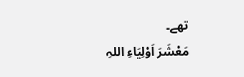تھے۔
مَعْشَرَ اَوْلِیَاءِ اللہِ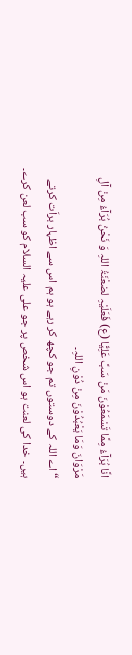انَّا بُرَآءُ مِمَّا تَسْمَعُوْنَ مَنْ سَبَّ عَلِیًّا (ع) فَعَلَیْہِ لضعْنَۃُ اللہِ وَ نَحْنُ بُرَآءُ مِنْ آلِ مَرْوَانَ وَمَا یَعْبُدُوْنَ مِنْ دُوْنِ اللہِ۔
“اے اللہ کے دوستوں تم جو کچھ کر رہے ہو ہم اس سے اظہار براَت کرتے ہیں۔ خدا کی لعنت ہو اس شخص پر جو علی علیہ السلام کو سب لعن کرے۔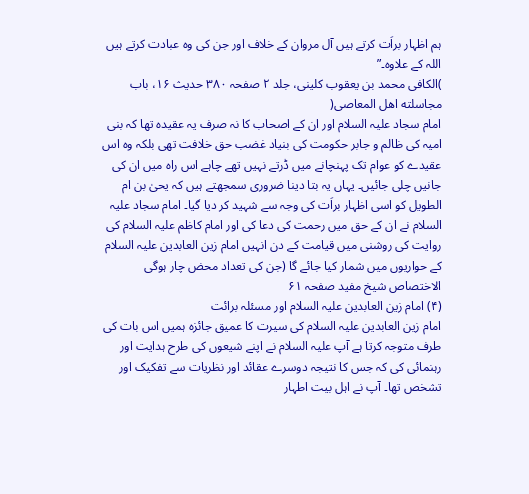ہم اظہار براَت کرتے ہیں آل مروان کے خلاف اور جن کی وہ عبادت کرتے ہیں اللہ کے علاوہ۔”
)الکافی محمد بن یعقوب کلینی، جلد ۲ صفحہ ۳۸۰ حدیث ۱۶، باب مجاسلته اھل المعاصی(
امام سجاد علیہ السلام اور ان کے اصحاب کا نہ صرف یہ عقیدہ تھا کہ بنی امیہ کی ظالم و جابر حکومت کی بنیاد غضب حق خلافت تھی بلکہ وہ اس عقیدے کو عوام تک پہنچانے میں ڈرتے نہیں تھے چاہے اس راہ میں ان کی جانیں چلی جائیں۔ یہاں یہ بتا دینا ضروری سمجھتے ہیں کہ یحیٰ بن ام الطویل کو اسی اظہار براَت کی وجہ سے شہید کر دیا گیا۔ امام سجاد علیہ السلام نے ان کے حق میں رحمت کی دعا کی اور امام کاظم علیہ السلام کی روایت کی روشنی میں قیامت کے دن انہیں امام زین العابدین علیہ السلام کے حواریوں میں شمار کیا جائے گا (جن کی تعداد محض چار ہوگی
الاختصاص شیخ مفید صفحہ ۶۱
(۴) امام زین العابدین علیہ السلام اور مسئلہ برائت
امام زین العابدین علیہ السلام کی سیرت کا عمیق جائزہ ہمیں اس بات کی طرف متوجہ کرتا ہے آپ علیہ السلام نے اپنے شیعوں کی طرح ہدایت اور رہنمائی کی کہ جس کا نتیجہ دوسرے عقائد اور نظریات سے تفکیک اور تشخص تھا۔ آپ نے اہل بیت اطہار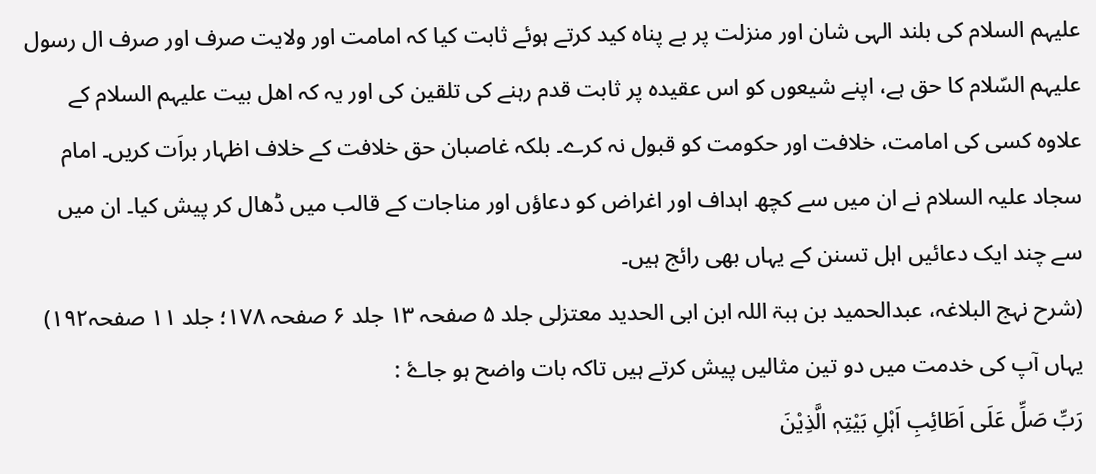علیہم السلام کی بلند الہی شان اور منزلت پر بے پناہ کید کرتے ہوئے ثابت کیا کہ امامت اور ولایت صرف اور صرف ال رسول علیہم السّلام کا حق ہے، اپنے شیعوں کو اس عقیدہ پر ثابت قدم رہنے کی تلقین کی اور یہ کہ اھل بیت علیہم السلام کے علاوہ کسی کی امامت، خلافت اور حکومت کو قبول نہ کرے۔ بلکہ غاصبان حق خلافت کے خلاف اظہار براَت کریں۔ امام سجاد علیہ السلام نے ان میں سے کچھ اہداف اور اغراض کو دعاؤں اور مناجات کے قالب میں ڈھال کر پیش کیا۔ ان میں سے چند ایک دعائیں اہل تسنن کے یہاں بھی رائج ہیں۔
(شرح نہج البلاغہ، عبدالحمید بن ہبۃ اللہ ابن ابی الحدید معتزلی جلد ۵ صفحہ ۱۳ جلد ۶ صفحہ ۱۷۸؛ جلد ۱۱ صفحہ۱۹۲)
یہاں آپ کی خدمت میں دو تین مثالیں پیش کرتے ہیں تاکہ بات واضح ہو جاۓ :
رَبِّ صَلِّ عَلَی اَطَائِبِ اَہْلِ بَیْتِہٖ الَّذِیْنَ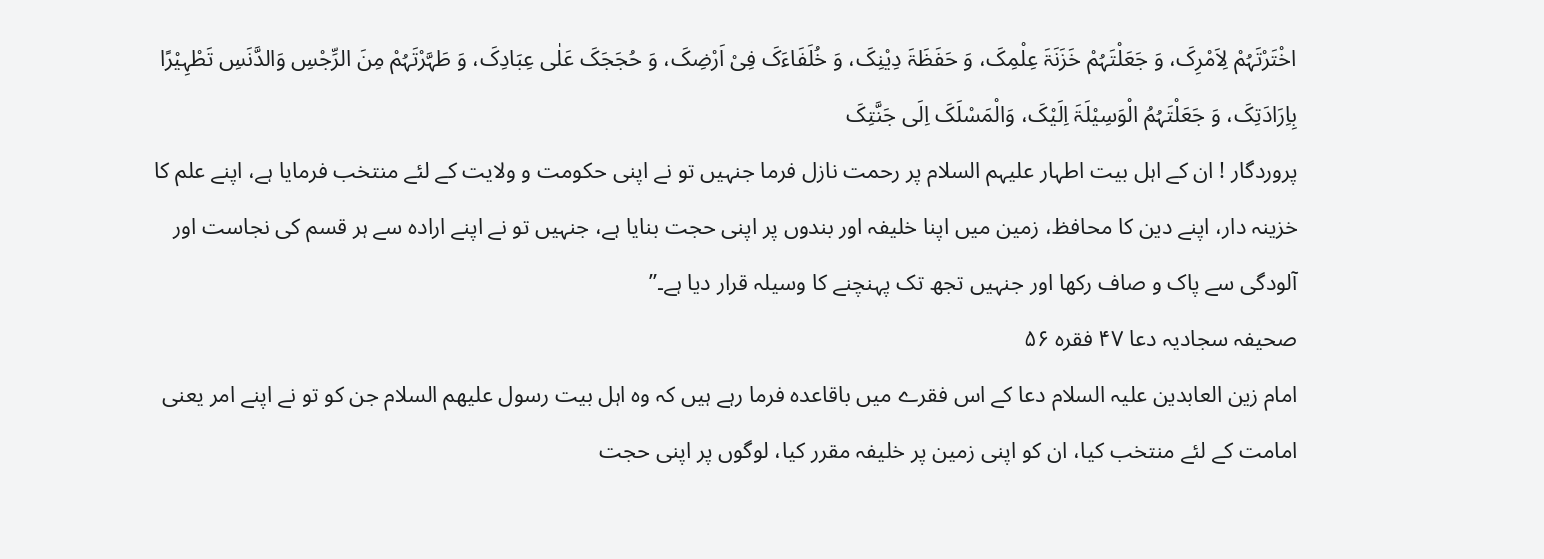اخْتَرْتَہُمْ لِاَمْرِکَ، وَ جَعَلْتَہُمْ خَزَنَۃَ عِلْمِکَ، وَ حَفَظَۃَ دِیْنِکَ، وَ خُلَفَاءَکَ فِیْ اَرْضِکَ، وَ حُجَجَکَ عَلٰی عِبَادِکَ، وَ طَہَّرْتَہُمْ مِنَ الرِّجْسِ وَالدَّنَسِ تَطْہِیْرًا بِاِرَادَتِکَ، وَ جَعَلْتَہُمُ الْوَسِیْلَۃَ اِلَیْکَ، وَالْمَسْلَکَ اِلَی جَنَّتِکَ
پروردگار ! ان کے اہل بیت اطہار علیہم السلام پر رحمت نازل فرما جنہیں تو نے اپنی حکومت و ولایت کے لئے منتخب فرمایا ہے، اپنے علم کا خزینہ دار، اپنے دین کا محافظ، زمین میں اپنا خلیفہ اور بندوں پر اپنی حجت بنایا ہے، جنہیں تو نے اپنے ارادہ سے ہر قسم کی نجاست اور آلودگی سے پاک و صاف رکھا اور جنہیں تجھ تک پہنچنے کا وسیلہ قرار دیا ہے۔”
صحیفہ سجادیہ دعا ۴۷ فقره ۵۶
امام زین العابدین علیہ السلام دعا کے اس فقرے میں باقاعدہ فرما رہے ہیں کہ وہ اہل بیت رسول علیھم السلام جن کو تو نے اپنے امر یعنی امامت کے لئے منتخب کیا، ان کو اپنی زمین پر خلیفہ مقرر کیا، لوگوں پر اپنی حجت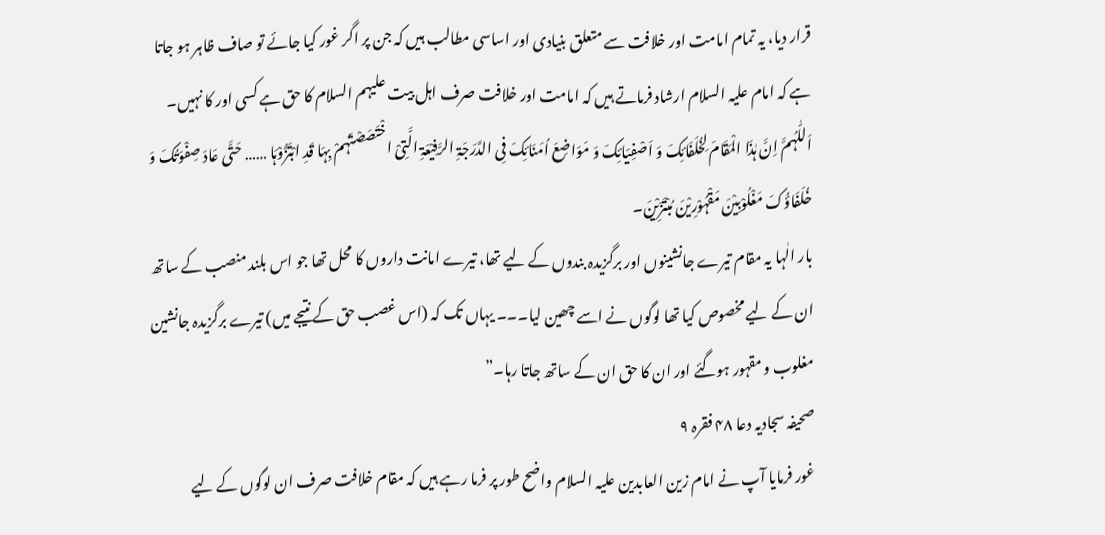قرار دیا، یہ تمام امامت اور خلافت سے متعلق بنیادی اور اساسی مطالب ہیں کہ جن پر اگر غور کیا جائے تو صاف ظاہر ہو جاتا ہے کہ امام علیہ السلام ارشاد فرماتے ہیں کہ امامت اور خلافت صرف اہل بیت علیہم السلام کا حق ہے کسی اور کا نہیں۔
اَللّٰہُمَّ اِنَّ ہٰذَا الْمَقَامَ لِخُلَفَائِکَ وَ اَصْفِیَائِکَ وَ مَوَاضِعَ اُمَنَائِکَ فِی الدَّرَجَۃِ الرَّفِیْعَۃِ الَّتِیْ اخْتَصَصْتَہُمْ بِہَا قَدِ ابْتَزُّوْہَا …… حَتَّی عَادَ صِفْوَتُکَ وَ خُلَفَاؤُکَ مَغْلُوْبِیْنَ مَقْہُوْرِیْنَ مُبْتَزِّیْنَ۔
بار الٰہا یہ مقام تیرے جانشینوں اور برگزیدہ بندوں کے لیے تھا، تیرے امانت داروں کا محل تھا جو اس بلند منصب کے ساتھ ان کے لیے مخصوص کیا تھا لوگوں نے اسے چھین لیا۔۔۔ یہاں تک کہ (اس غصب حق کے نتیجے میں) تیرے برگزیدہ جانشین مغلوب و مقہور ہوگئے اور ان کا حق ان کے ساتھ جاتا رہا۔”
صحیفہ سجادیہ دعا ۴۸ فقرہ ۹
غور فرمایا آپ نے امام زین العابدین علیہ السلام واضح طور پر فرما رہے ہیں کہ مقام خلافت صرف ان لوگوں کے لیے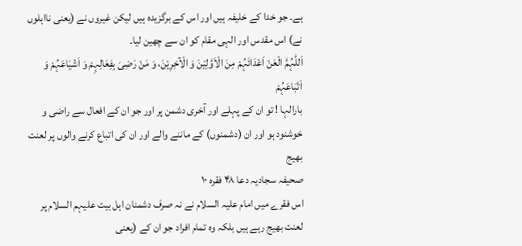ہے۔ جو خدا کے خلیفہ ہیں اور اس کے برگزیدہ ہیں لیکن غیروں نے (یعنی نااہلوں نے) اس مقدس اور الہی مقام کو ان سے چھین لیا۔
اَللّٰہُمَّ الْعَنْ اَعْدَائَہُمْ مِنَ الْاَوَّلِیْنَ وَ الْآخِرِیْنَ، وَ مَنْ رَضِیَ بِفِعَالِہِمْ وَ اَشْیَاعَہُمْ وَ اَتْبَاعَہُمْ
بارالہا ! تو ان کے پہلے اور آخری دشمن پر اور جو ان کے افعال سے راضی و خوشنود ہو اور ان (دشمنوں) کے ماننے والے اور ان کی اتباع کرنے والوں پر لعنت بھیج
صحیفہ سجادیہ دعا ۴۸ فقرہ ۱۰
اس فقرے میں امام علیہ السلام نے نہ صرف دشمنان اہل بیت علیہم السلام پر لعنت بھیج رہے ہیں بلکہ وہ تمام افراد جو ان کے (یعنی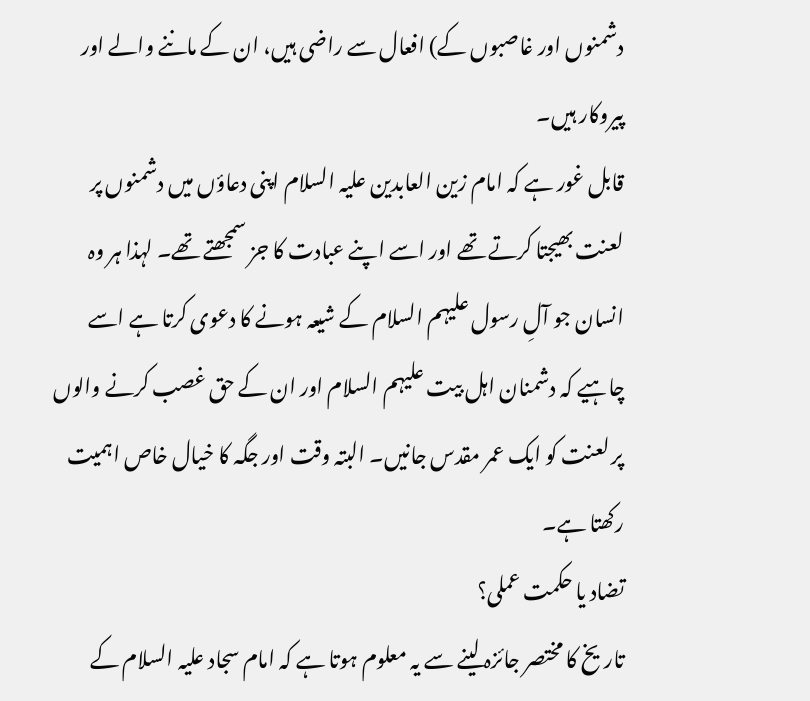دشمنوں اور غاصبوں کے) افعال سے راضی ہیں، ان کے ماننے والے اور پیروکار ہیں۔
قابل غور ہے کہ امام زین العابدین علیہ السلام اپنی دعاؤں میں دشمنوں پر لعنت بھیجتا کرتے تھے اور اسے اپنے عبادت کا جز سمجھتے تھے۔ لہذا ہر وہ انسان جو آلِ رسول علیہم السلام کے شیعہ ہونے کا دعوی کرتا ہے اسے چاہیے کہ دشمنان اہل بیت علیہم السلام اور ان کے حق غصب کرنے والوں پر لعنت کو ایک عمر مقدس جانیں۔ البتہ وقت اور جگہ کا خیال خاص اہمیت رکھتا ہے۔
تضاد یا حکمت عملی؟
تاریخ کا مختصر جائزہ لینے سے یہ معلوم ہوتا ہے کہ امام سجاد علیہ السلام کے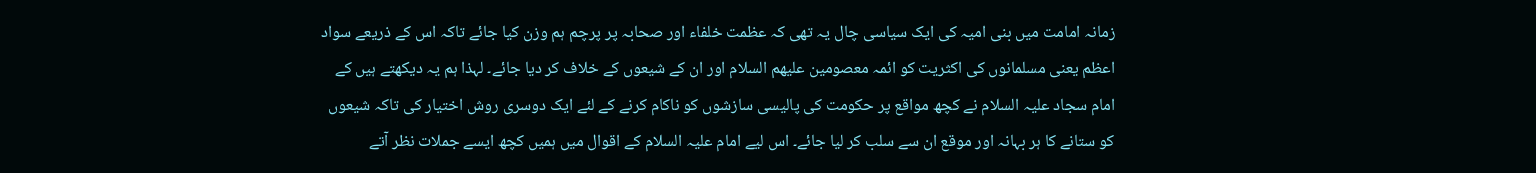زمانہ امامت میں بنی امیہ کی ایک سیاسی چال یہ تھی کہ عظمت خلفاء اور صحابہ پر پرچم ہم وزن کیا جائے تاکہ اس کے ذریعے سواد اعظم یعنی مسلمانوں کی اکثریت کو ائمہ معصومین علیھم السلام اور ان کے شیعوں کے خلاف کر دیا جائے۔ لہذا ہم یہ دیکھتے ہیں کے امام سجاد علیہ السلام نے کچھ مواقع پر حکومت کی پالیسی سازشوں کو ناکام کرنے کے لئے ایک دوسری روش اختیار کی تاکہ شیعوں کو ستانے کا ہر بہانہ اور موقع ان سے سلب کر لیا جائے۔ اس لیے امام علیہ السلام کے اقوال میں ہمیں کچھ ایسے جملات نظر آتے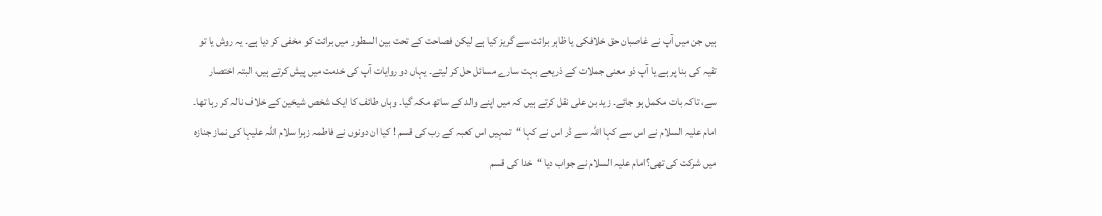ہیں جن میں آپ نے غاصبان حق خلافکی یا ظاہر برائت سے گریز کیا ہے لیکن فصاحت کے تحت بین السطور میں برائت کو مخفی کر دیا ہے۔ یہ روش یا تو تقیہ کی بنا پر ہے یا آپ ذو معنی جملات کے ذریعے بہت سارے مسائل حل کر لیتے۔ یہاں دو روایات آپ کی خدمت میں پیش کرتے ہیں، البتہ اختصار سے، تاکہ بات مکمل ہو جائے۔ زید بن علی نقل کرتے ہیں کہ میں اپنے والد کے ساتھ مکہ گیا۔ وہاں طائف کا ایک شخص شیخین کے خلاف نالہ کر رہا تھا۔ امام علیہ السلام نے اس سے کہا اللہ سے ڈر اس نے کہا “تمہیں اس کعبہ کے رب کی قسم ! کیا ان دونوں نے فاطمہ زہرا سلام اللہ علیہا کی نماز جنازہ میں شرکت کی تھی؟امام علیہ السلام نے جواب دیا “خدا کی قسم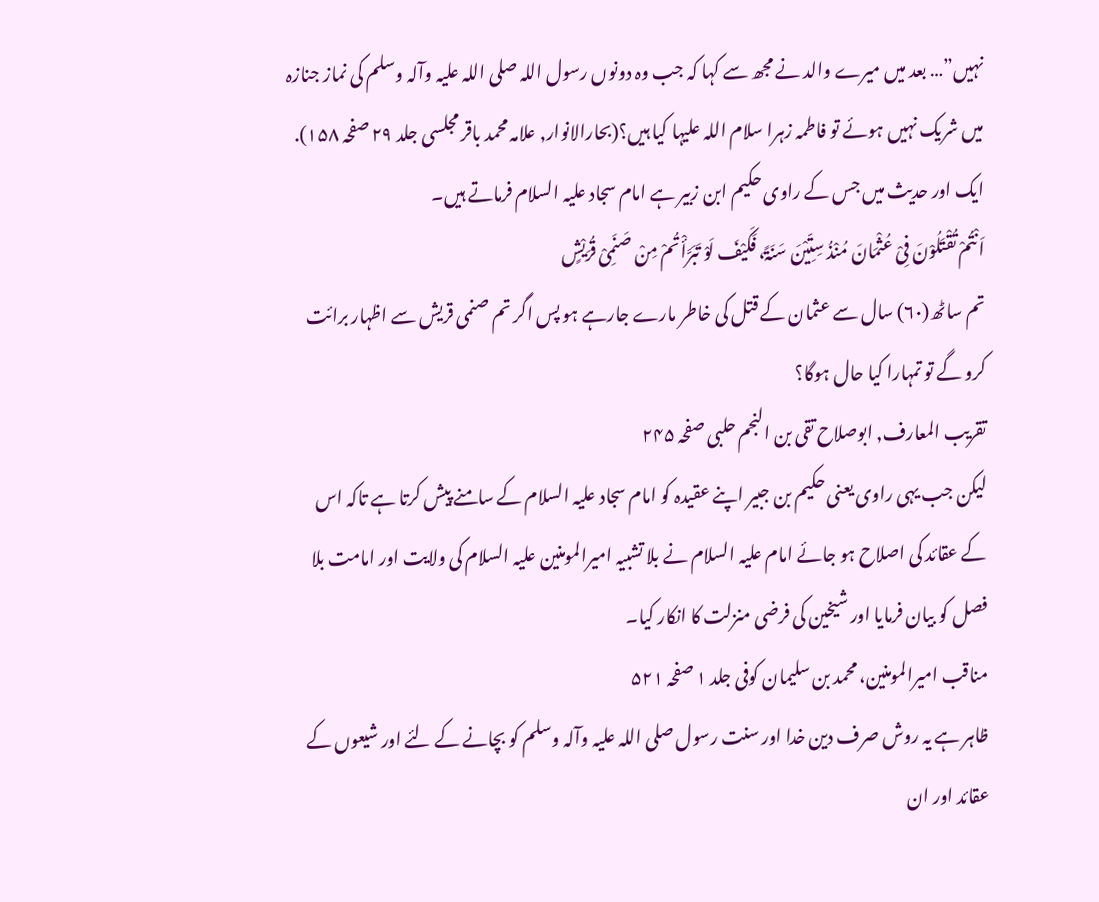نہیں”… بعد میں میرے والد نے مجھ سے کہا کہ جب وہ دونوں رسول اللہ صلی اللہ علیہ وآلہ وسلم کی نماز جنازہ میں شریک نہیں ہوئے تو فاطمہ زہرا سلام اللہ علیہا کیا ہیں؟(بحارالانوار, علامہ محمد باقر مجلسی جلد ۲۹ صفحہ ۱۵۸). ایک اور حدیث میں جس کے راوی حکیم ابن زبیر ہے امام سجاد علیہ السلام فرماتے ہیں۔
اَنْتُمْ تُقْتَلُوْنَ فِیْ عُثْمَانَ مُنْذُ سِتِّیْنَ سَنَۃً، فَکَیْفَ لَوْ تَبَرَّأْتُمْ مِنْ صَنَمِیْ قُرَیْشٍ
تم ساٹھ(۶۰) سال سے عثمان کے قتل کی خاطر مارے جارہے ہو پس اگر تم صنمی قریش سے اظہار برائت کرو گے تو تمہارا کیا حال ہوگا؟
تقریب المعارف, ابوصلاح تقی بن النجم حلبی صفحہ ۲۴۵
لیکن جب یہی راوی یعنی حکیم بن جبیر اپنے عقیدہ کو امام سجاد علیہ السلام کے سامنے پیش کرتا ہے تاکہ اس کے عقائد کی اصلاح ہو جائے امام علیہ السلام نے بلا تشبیہ امیرالمومنین علیہ السلام کی ولایت اور امامت بلا فصل کو بیان فرمایا اور شیخین کی فرضی منزلت کا انکار کیا۔
مناقب امیرالمومنین، محمد بن سلیمان کوفی جلد ۱ صفحہ ۵۲۱
ظاہر ہے یہ روش صرف دین خدا اور سنت رسول صلی اللہ علیہ وآلہ وسلم کو بچانے کے لئے اور شیعوں کے عقائد اور ان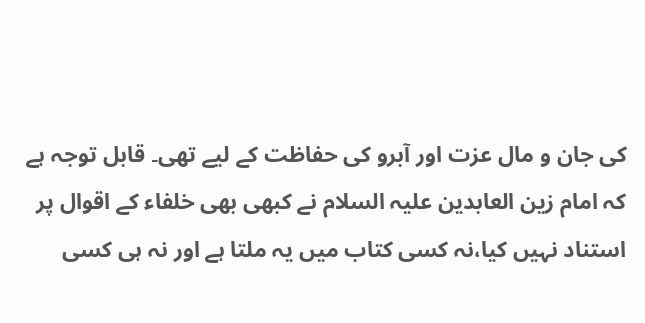کی جان و مال عزت اور آبرو کی حفاظت کے لیے تھی۔ قابل توجہ ہے کہ امام زین العابدین علیہ السلام نے کبھی بھی خلفاء کے اقوال پر استناد نہیں کیا،نہ کسی کتاب میں یہ ملتا ہے اور نہ ہی کسی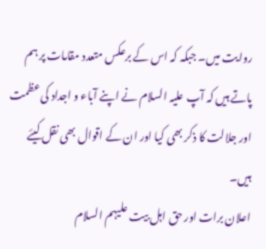روایت میں۔ جبکہ کہ اس کے برعکس متعدد مقامات پر ہم پاتے ہیں کہ آپ علیہ السلام نے اپنے آباء و اجداد کی عظمت اور جلالت کا ذکر بھی کیا اور ان کے اقوال بھی نقل کیئے ہیں۔
اعلان برات اور حق اہل بیت علیہم السلام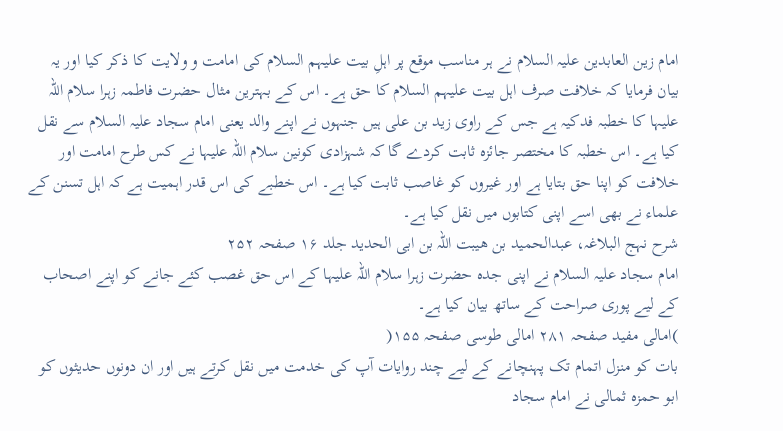امام زین العابدین علیہ السلام نے ہر مناسب موقع پر اہلِ بیت علیہم السلام کی امامت و ولایت کا ذکر کیا اور یہ بیان فرمایا کہ خلافت صرف اہل بیت علیہم السلام کا حق ہے۔ اس کے بہترین مثال حضرت فاطمہ زہرا سلام اللہ علیہا کا خطبہ فدکیہ ہے جس کے راوی زید بن علی ہیں جنہوں نے اپنے والد یعنی امام سجاد علیہ السلام سے نقل کیا ہے۔ اس خطبہ کا مختصر جائزہ ثابت کردے گا کہ شہزادی کونین سلام اللہ علیہا نے کس طرح امامت اور خلافت کو اپنا حق بتایا ہے اور غیروں کو غاصب ثابت کیا ہے۔ اس خطبے کی اس قدر اہمیت ہے کہ اہل تسنن کے علماء نے بھی اسے اپنی کتابوں میں نقل کیا ہے۔
شرح نہج البلاغہ، عبدالحمید بن ھیبت اللہ بن ابی الحدید جلد ۱۶ صفحہ ۲۵۲
امام سجاد علیہ السلام نے اپنی جده حضرت زہرا سلام اللہ علیہا کے اس حق غصب کئے جانے کو اپنے اصحاب کے لیے پوری صراحت کے ساتھ بیان کیا ہے۔
)امالی مفید صفحہ ۲۸۱ امالی طوسی صفحہ ۱۵۵(
بات کو منزل اتمام تک پہنچانے کے لیے چند روایات آپ کی خدمت میں نقل کرتے ہیں اور ان دونوں حدیثوں کو ابو حمزہ ثمالی نے امام سجاد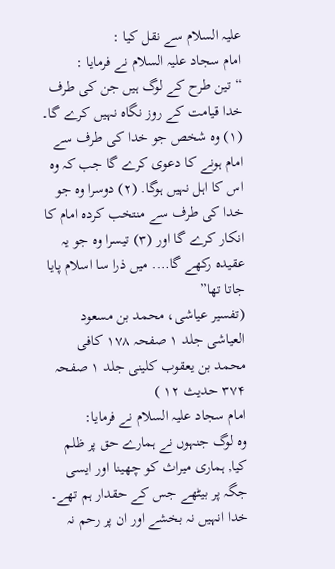علیہ السلام سے نقل کیا :
امام سجاد علیہ السلام نے فرمایا :
“تین طرح کے لوگ ہیں جن کی طرف خدا قیامت کے روز نگاہ نہیں کرے گا۔ (۱) وہ شخص جو خدا کی طرف سے امام ہونے کا دعوی کرے گا جب کہ وہ اس کا اہل نہیں ہوگا. (۲) دوسرا وہ جو خدا کی طرف سے منتخب کردہ امام کا انکار کرے گا اور (۳) تیسرا وہ جو یہ عقیدہ رکھے گا…. میں ذرا سا اسلام پایا جاتا تھا”
(تفسیر عیاشی، محمد بن مسعود العیاشی جلد ۱ صفحہ ۱۷۸ کافی محمد بن یعقوب کلینی جلد ۱ صفحہ ۳۷۴ حدیث ۱۲ )
امام سجاد علیہ السلام نے فرمایا:
وہ لوگ جنہوں نے ہمارے حق پر ظلم کیا, ہماری میراث کو چھینا اور ایسی جگہ پر بیٹھے جس کے حقدار ہم تھے۔ خدا انہیں نہ بخشے اور ان پر رحم نہ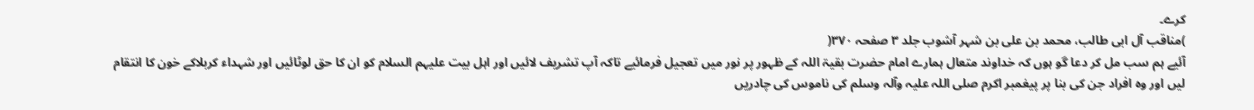کرے۔
)مناقب آل ابی طالب، محمد بن علی بن شہر آشوب جلد ۳ صفحہ ۳۷۰(
آئیے ہم سب مل کر دعا گو ہوں کہ خداوند متعال ہمارے امام حضرت بقیۃ اللہ کے ظہور پر نور میں تعجیل فرمائیے تاکہ آپ تشریف لائیں اور اہل بیت علیہم السلام کو ان کا حق لوٹائیں اور شہداء کربلاکے خون کا انتقام لیں اور وہ افراد جن کی بنا پر پیغمبر اکرم صلی اللہ علیہ وآلہ وسلم کی ناموس کی چادریں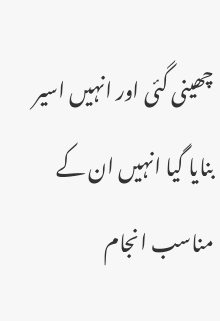چھینی گئی اور انہیں اسیر بنایا گیا انہیں ان کے مناسب انجام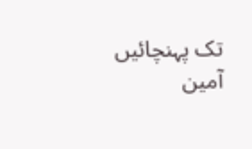تک پہنچائیں آمین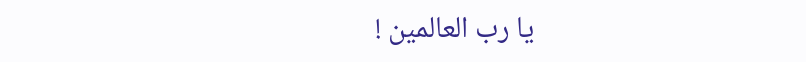یا رب العالمین !